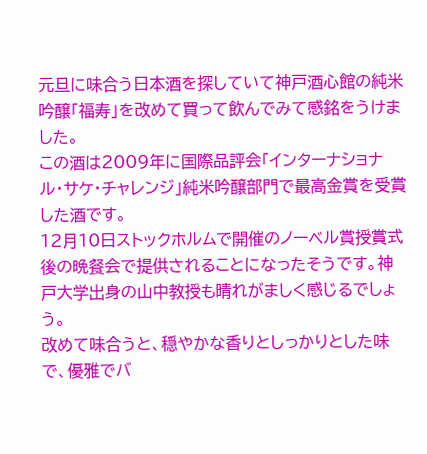元旦に味合う日本酒を探していて神戸酒心館の純米吟醸「福寿」を改めて買って飲んでみて感銘をうけました。
この酒は2009年に国際品評会「インターナショナル・サケ・チャレンジ」純米吟醸部門で最高金賞を受賞した酒です。
12月10日ストックホルムで開催のノーベル賞授賞式後の晩餐会で提供されることになったそうです。神戸大学出身の山中教授も晴れがましく感じるでしょう。
改めて味合うと、穏やかな香りとしっかりとした味で、優雅でバ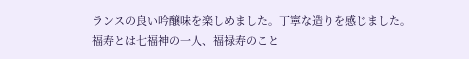ランスの良い吟醸味を楽しめました。丁寧な造りを感じました。
福寿とは七福神の一人、福禄寿のこと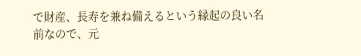で財産、長寿を兼ね備えるという縁起の良い名前なので、元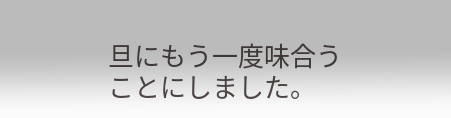旦にもう一度味合うことにしました。